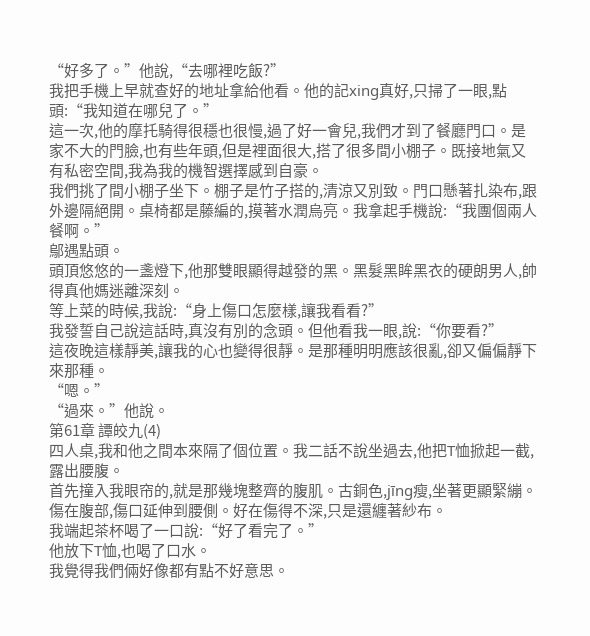“好多了。”他說,“去哪裡吃飯?”
我把手機上早就查好的地址拿給他看。他的記xing真好,只掃了一眼,點頭:“我知道在哪兒了。”
這一次,他的摩托騎得很穩也很慢,過了好一會兒,我們才到了餐廳門口。是家不大的門臉,也有些年頭,但是裡面很大,搭了很多間小棚子。既接地氣又有私密空間,我為我的機智選擇感到自豪。
我們挑了間小棚子坐下。棚子是竹子搭的,清涼又別致。門口懸著扎染布,跟外邊隔絕開。桌椅都是藤編的,摸著水潤烏亮。我拿起手機說:“我團個兩人餐啊。”
鄔遇點頭。
頭頂悠悠的一盞燈下,他那雙眼顯得越發的黑。黑髮黑眸黑衣的硬朗男人,帥得真他媽迷離深刻。
等上菜的時候,我說:“身上傷口怎麼樣,讓我看看?”
我發誓自己說這話時,真沒有別的念頭。但他看我一眼,說:“你要看?”
這夜晚這樣靜美,讓我的心也變得很靜。是那種明明應該很亂,卻又偏偏靜下來那種。
“嗯。”
“過來。”他說。
第61章 譚皎九(4)
四人桌,我和他之間本來隔了個位置。我二話不說坐過去,他把T恤掀起一截,露出腰腹。
首先撞入我眼帘的,就是那幾塊整齊的腹肌。古銅色,jīng瘦,坐著更顯緊繃。
傷在腹部,傷口延伸到腰側。好在傷得不深,只是還纏著紗布。
我端起茶杯喝了一口說:“好了看完了。”
他放下T恤,也喝了口水。
我覺得我們倆好像都有點不好意思。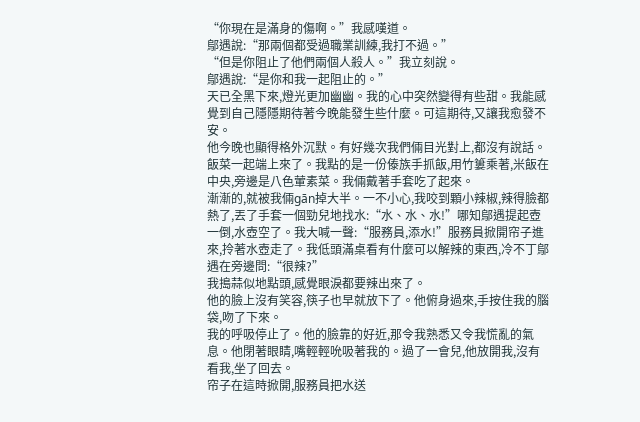“你現在是滿身的傷啊。”我感嘆道。
鄔遇說:“那兩個都受過職業訓練,我打不過。”
“但是你阻止了他們兩個人殺人。”我立刻說。
鄔遇說:“是你和我一起阻止的。”
天已全黑下來,燈光更加幽幽。我的心中突然變得有些甜。我能感覺到自己隱隱期待著今晚能發生些什麼。可這期待,又讓我愈發不安。
他今晚也顯得格外沉默。有好幾次我們倆目光對上,都沒有說話。
飯菜一起端上來了。我點的是一份傣族手抓飯,用竹簍乘著,米飯在中央,旁邊是八色葷素菜。我倆戴著手套吃了起來。
漸漸的,就被我倆gān掉大半。一不小心,我咬到顆小辣椒,辣得臉都熱了,丟了手套一個勁兒地找水:“水、水、水!”哪知鄔遇提起壺一倒,水壺空了。我大喊一聲:“服務員,添水!”服務員掀開帘子進來,拎著水壺走了。我低頭滿桌看有什麼可以解辣的東西,冷不丁鄔遇在旁邊問:“很辣?”
我搗蒜似地點頭,感覺眼淚都要辣出來了。
他的臉上沒有笑容,筷子也早就放下了。他俯身過來,手按住我的腦袋,吻了下來。
我的呼吸停止了。他的臉靠的好近,那令我熟悉又令我慌亂的氣息。他閉著眼睛,嘴輕輕吮吸著我的。過了一會兒,他放開我,沒有看我,坐了回去。
帘子在這時掀開,服務員把水送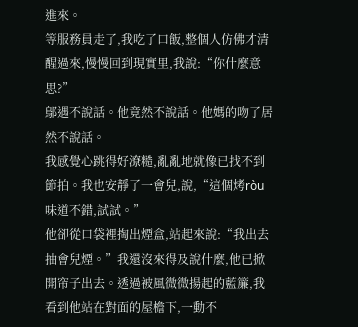進來。
等服務員走了,我吃了口飯,整個人仿佛才清醒過來,慢慢回到現實里,我說:“你什麼意思?”
鄔遇不說話。他竟然不說話。他媽的吻了居然不說話。
我感覺心跳得好潦糙,亂亂地就像已找不到節拍。我也安靜了一會兒,說,“這個烤ròu味道不錯,試試。”
他卻從口袋裡掏出煙盒,站起來說:“我出去抽會兒煙。”我還沒來得及說什麼,他已掀開帘子出去。透過被風微微揚起的藍簾,我看到他站在對面的屋檐下,一動不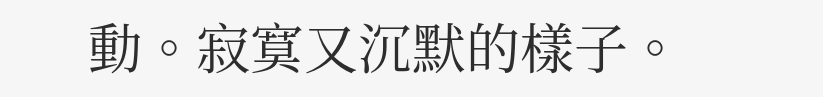動。寂寞又沉默的樣子。